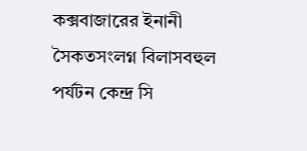কক্সবাজারের ইনানী সৈকতসংলগ্ন বিলাসবহুল পর্যটন কেন্দ্র সি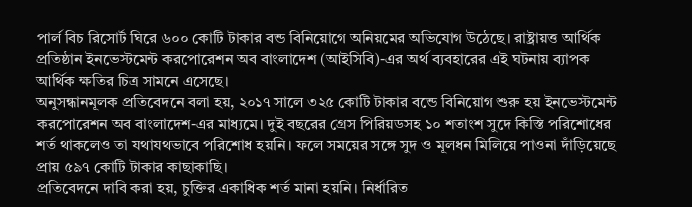পার্ল বিচ রিসোর্ট ঘিরে ৬০০ কোটি টাকার বন্ড বিনিয়োগে অনিয়মের অভিযোগ উঠেছে। রাষ্ট্রায়ত্ত আর্থিক প্রতিষ্ঠান ইনভেস্টমেন্ট করপোরেশন অব বাংলাদেশ (আইসিবি)-এর অর্থ ব্যবহারের এই ঘটনায় ব্যাপক আর্থিক ক্ষতির চিত্র সামনে এসেছে।
অনুসন্ধানমূলক প্রতিবেদনে বলা হয়, ২০১৭ সালে ৩২৫ কোটি টাকার বন্ডে বিনিয়োগ শুরু হয় ইনভেস্টমেন্ট করপোরেশন অব বাংলাদেশ-এর মাধ্যমে। দুই বছরের গ্রেস পিরিয়ডসহ ১০ শতাংশ সুদে কিস্তি পরিশোধের শর্ত থাকলেও তা যথাযথভাবে পরিশোধ হয়নি। ফলে সময়ের সঙ্গে সুদ ও মূলধন মিলিয়ে পাওনা দাঁড়িয়েছে প্রায় ৫৯৭ কোটি টাকার কাছাকাছি।
প্রতিবেদনে দাবি করা হয়, চুক্তির একাধিক শর্ত মানা হয়নি। নির্ধারিত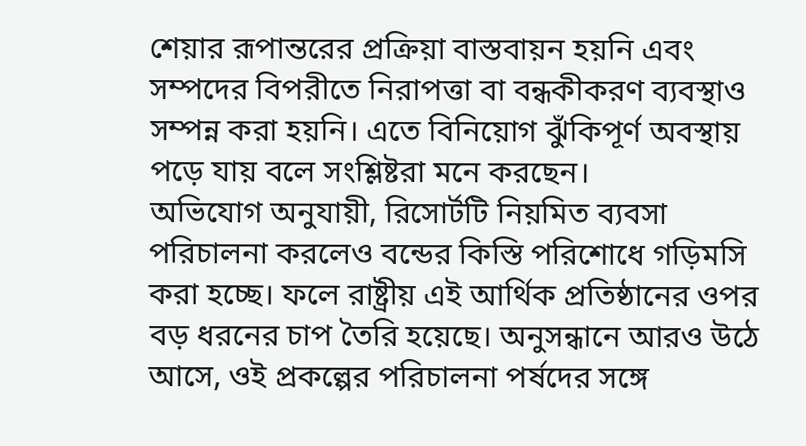শেয়ার রূপান্তরের প্রক্রিয়া বাস্তবায়ন হয়নি এবং সম্পদের বিপরীতে নিরাপত্তা বা বন্ধকীকরণ ব্যবস্থাও সম্পন্ন করা হয়নি। এতে বিনিয়োগ ঝুঁকিপূর্ণ অবস্থায় পড়ে যায় বলে সংশ্লিষ্টরা মনে করছেন।
অভিযোগ অনুযায়ী, রিসোর্টটি নিয়মিত ব্যবসা পরিচালনা করলেও বন্ডের কিস্তি পরিশোধে গড়িমসি করা হচ্ছে। ফলে রাষ্ট্রীয় এই আর্থিক প্রতিষ্ঠানের ওপর বড় ধরনের চাপ তৈরি হয়েছে। অনুসন্ধানে আরও উঠে আসে, ওই প্রকল্পের পরিচালনা পর্ষদের সঙ্গে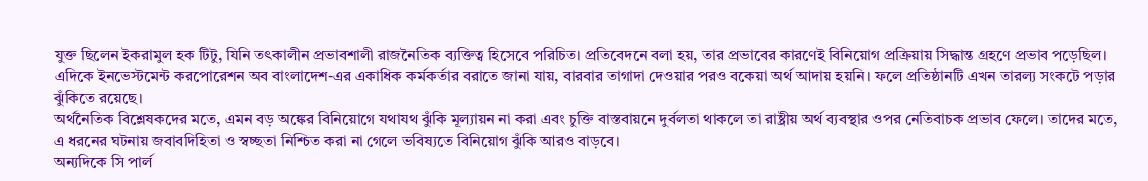যুক্ত ছিলেন ইকরামুল হক টিটু, যিনি তৎকালীন প্রভাবশালী রাজনৈতিক ব্যক্তিত্ব হিসেবে পরিচিত। প্রতিবেদনে বলা হয়, তার প্রভাবের কারণেই বিনিয়োগ প্রক্রিয়ায় সিদ্ধান্ত গ্রহণে প্রভাব পড়েছিল।
এদিকে ইনভেস্টমেন্ট করপোরেশন অব বাংলাদেশ-এর একাধিক কর্মকর্তার বরাতে জানা যায়, বারবার তাগাদা দেওয়ার পরও বকেয়া অর্থ আদায় হয়নি। ফলে প্রতিষ্ঠানটি এখন তারল্য সংকটে পড়ার ঝুঁকিতে রয়েছে।
অর্থনৈতিক বিশ্লেষকদের মতে, এমন বড় অঙ্কের বিনিয়োগে যথাযথ ঝুঁকি মূল্যায়ন না করা এবং চুক্তি বাস্তবায়নে দুর্বলতা থাকলে তা রাষ্ট্রীয় অর্থ ব্যবস্থার ওপর নেতিবাচক প্রভাব ফেলে। তাদের মতে, এ ধরনের ঘটনায় জবাবদিহিতা ও স্বচ্ছতা নিশ্চিত করা না গেলে ভবিষ্যতে বিনিয়োগ ঝুঁকি আরও বাড়বে।
অন্যদিকে সি পার্ল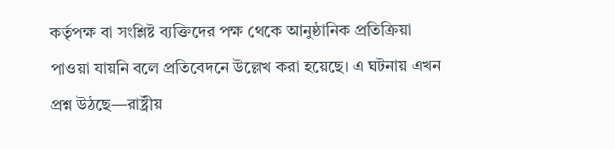কর্তৃপক্ষ বা সংশ্লিষ্ট ব্যক্তিদের পক্ষ থেকে আনুষ্ঠানিক প্রতিক্রিয়া পাওয়া যায়নি বলে প্রতিবেদনে উল্লেখ করা হয়েছে। এ ঘটনায় এখন প্রশ্ন উঠছে—রাষ্ট্রীয়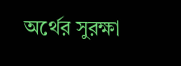অর্থের সুরক্ষা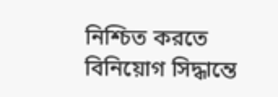নিশ্চিত করতে বিনিয়োগ সিদ্ধান্তে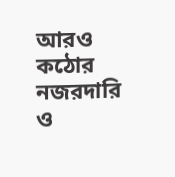আরও কঠোর নজরদারি ও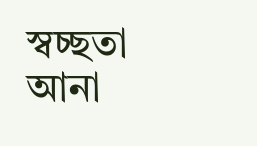স্বচ্ছতা আনা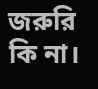জরুরি কি না।